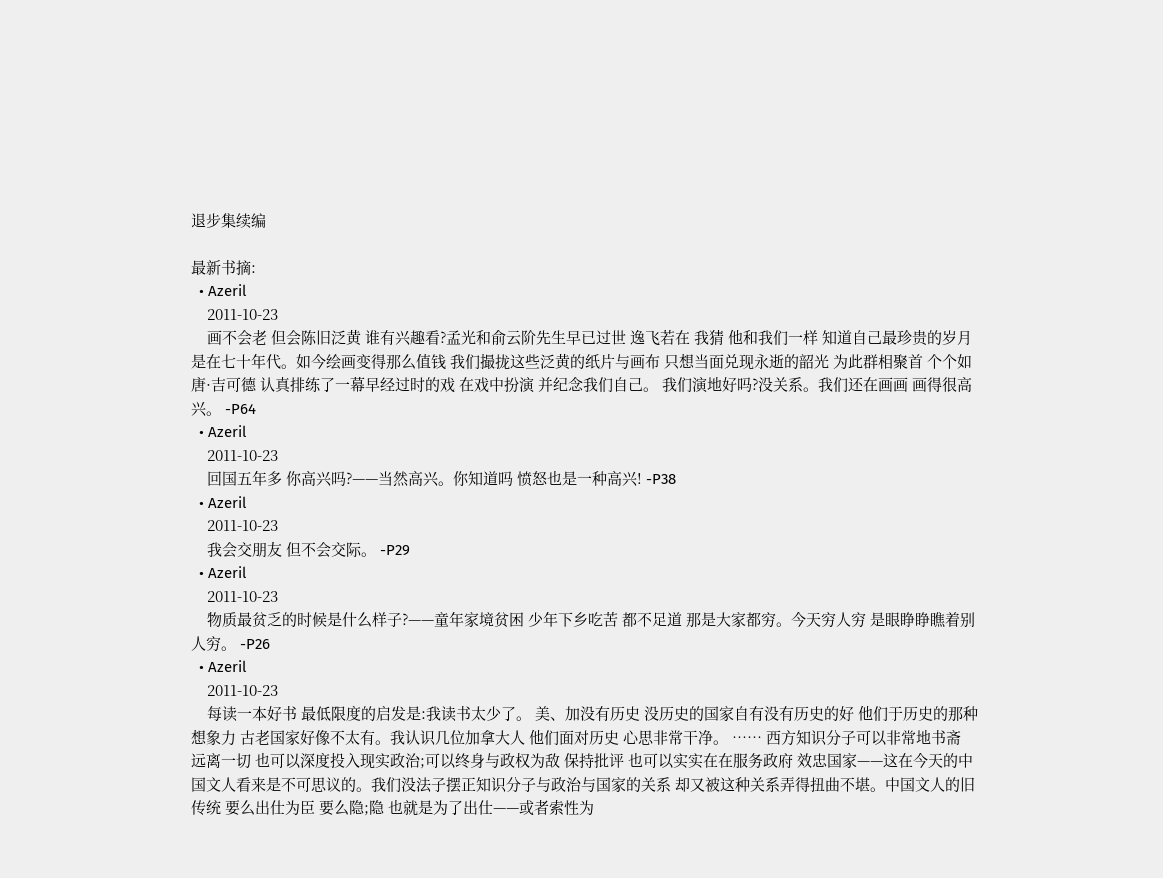退步集续编

最新书摘:
  • Azeril
    2011-10-23
    画不会老 但会陈旧泛黄 谁有兴趣看?孟光和俞云阶先生早已过世 逸飞若在 我猜 他和我们一样 知道自己最珍贵的岁月是在七十年代。如今绘画变得那么值钱 我们撮拢这些泛黄的纸片与画布 只想当面兑现永逝的韶光 为此群相聚首 个个如唐·吉可德 认真排练了一幕早经过时的戏 在戏中扮演 并纪念我们自己。 我们演地好吗?没关系。我们还在画画 画得很高兴。 -P64
  • Azeril
    2011-10-23
    回国五年多 你高兴吗?——当然高兴。你知道吗 愤怒也是一种高兴! -P38
  • Azeril
    2011-10-23
    我会交朋友 但不会交际。 -P29
  • Azeril
    2011-10-23
    物质最贫乏的时候是什么样子?——童年家境贫困 少年下乡吃苦 都不足道 那是大家都穷。今天穷人穷 是眼睁睁瞧着别人穷。 -P26
  • Azeril
    2011-10-23
    每读一本好书 最低限度的启发是:我读书太少了。 美、加没有历史 没历史的国家自有没有历史的好 他们于历史的那种想象力 古老国家好像不太有。我认识几位加拿大人 他们面对历史 心思非常干净。 …… 西方知识分子可以非常地书斋 远离一切 也可以深度投入现实政治;可以终身与政权为敌 保持批评 也可以实实在在服务政府 效忠国家——这在今天的中国文人看来是不可思议的。我们没法子摆正知识分子与政治与国家的关系 却又被这种关系弄得扭曲不堪。中国文人的旧传统 要么出仕为臣 要么隐;隐 也就是为了出仕——或者索性为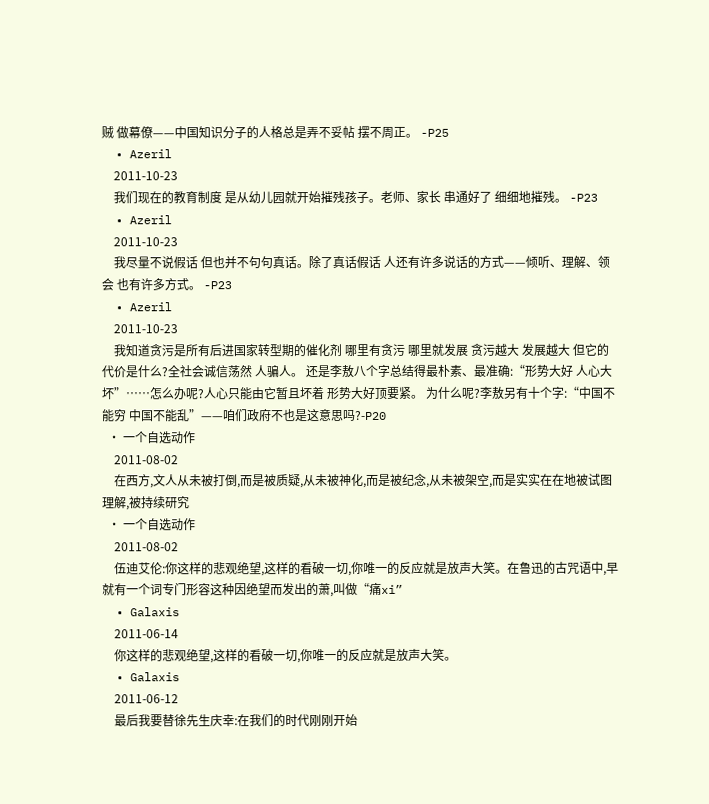贼 做幕僚——中国知识分子的人格总是弄不妥帖 摆不周正。 -P25
  • Azeril
    2011-10-23
    我们现在的教育制度 是从幼儿园就开始摧残孩子。老师、家长 串通好了 细细地摧残。 -P23
  • Azeril
    2011-10-23
    我尽量不说假话 但也并不句句真话。除了真话假话 人还有许多说话的方式——倾听、理解、领会 也有许多方式。 -P23
  • Azeril
    2011-10-23
    我知道贪污是所有后进国家转型期的催化剂 哪里有贪污 哪里就发展 贪污越大 发展越大 但它的代价是什么?全社会诚信荡然 人骗人。 还是李敖八个字总结得最朴素、最准确:“形势大好 人心大坏”……怎么办呢?人心只能由它暂且坏着 形势大好顶要紧。 为什么呢?李敖另有十个字:“中国不能穷 中国不能乱”——咱们政府不也是这意思吗?-P20
  • 一个自选动作
    2011-08-02
    在西方,文人从未被打倒,而是被质疑,从未被神化,而是被纪念,从未被架空,而是实实在在地被试图理解,被持续研究
  • 一个自选动作
    2011-08-02
    伍迪艾伦:你这样的悲观绝望,这样的看破一切,你唯一的反应就是放声大笑。在鲁迅的古咒语中,早就有一个词专门形容这种因绝望而发出的萧,叫做“痛xi”
  • Galaxis
    2011-06-14
    你这样的悲观绝望,这样的看破一切,你唯一的反应就是放声大笑。
  • Galaxis
    2011-06-12
    最后我要替徐先生庆幸:在我们的时代刚刚开始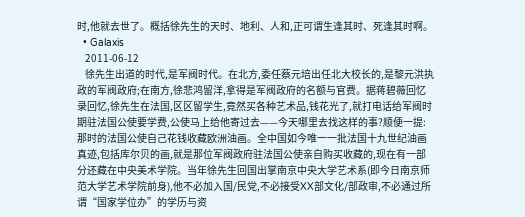时,他就去世了。概括徐先生的天时、地利、人和,正可谓生逢其时、死逢其时啊。
  • Galaxis
    2011-06-12
    徐先生出道的时代,是军阀时代。在北方,委任蔡元培出任北大校长的,是黎元洪执政的军阀政府;在南方,徐悲鸿留洋,拿得是军阀政府的名额与官费。据蒋碧薇回忆录回忆,徐先生在法国,区区留学生,竟然买各种艺术品,钱花光了,就打电话给军阀时期驻法国公使要学费,公使马上给他寄过去——今天哪里去找这样的事?顺便一提:那时的法国公使自己花钱收藏欧洲油画。全中国如今唯一一批法国十九世纪油画真迹,包括库尔贝的画,就是那位军阀政府驻法国公使亲自购买收藏的,现在有一部分还藏在中央美术学院。当年徐先生回国出掌南京中央大学艺术系(即今日南京师范大学艺术学院前身),他不必加入国/民党,不必接受XX部文化/部政审,不必通过所谓“国家学位办”的学历与资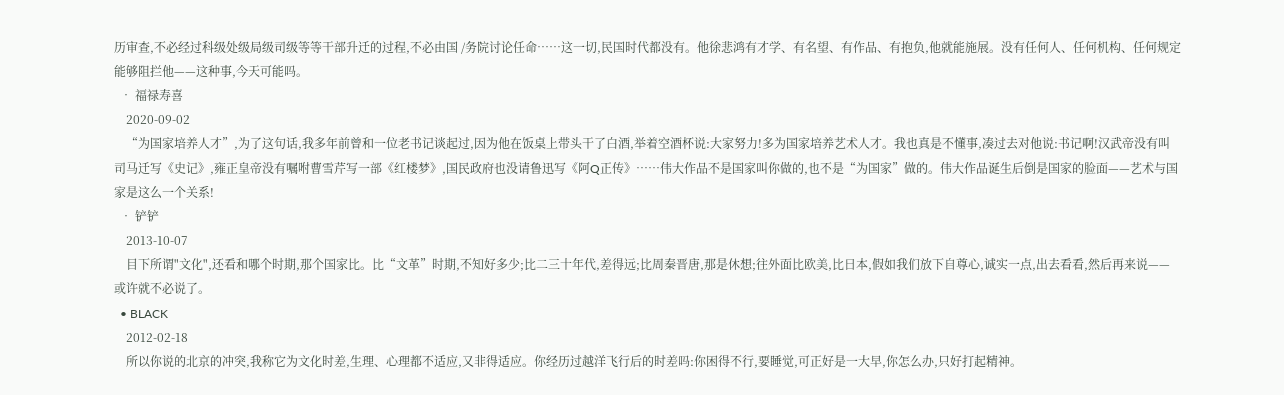历审查,不必经过科级处级局级司级等等干部升迁的过程,不必由国 /务院讨论任命……这一切,民国时代都没有。他徐悲鸿有才学、有名望、有作品、有抱负,他就能施展。没有任何人、任何机构、任何规定能够阻拦他——这种事,今天可能吗。
  • 福禄寿喜
    2020-09-02
    “为国家培养人才”,为了这句话,我多年前曾和一位老书记谈起过,因为他在饭桌上带头干了白酒,举着空酒杯说:大家努力!多为国家培养艺术人才。我也真是不懂事,凑过去对他说:书记啊!汉武帝没有叫司马迁写《史记》,雍正皇帝没有嘱咐曹雪芹写一部《红楼梦》,国民政府也没请鲁迅写《阿Q正传》……伟大作品不是国家叫你做的,也不是“为国家”做的。伟大作品诞生后倒是国家的脸面——艺术与国家是这么一个关系!
  • 铲铲
    2013-10-07
    目下所谓"文化",还看和哪个时期,那个国家比。比“文革”时期,不知好多少;比二三十年代,差得远;比周秦晋唐,那是休想;往外面比欧美,比日本,假如我们放下自尊心,诚实一点,出去看看,然后再来说——或许就不必说了。
  • BLACK
    2012-02-18
    所以你说的北京的冲突,我称它为文化时差,生理、心理都不适应,又非得适应。你经历过越洋飞行后的时差吗:你困得不行,要睡觉,可正好是一大早,你怎么办,只好打起精神。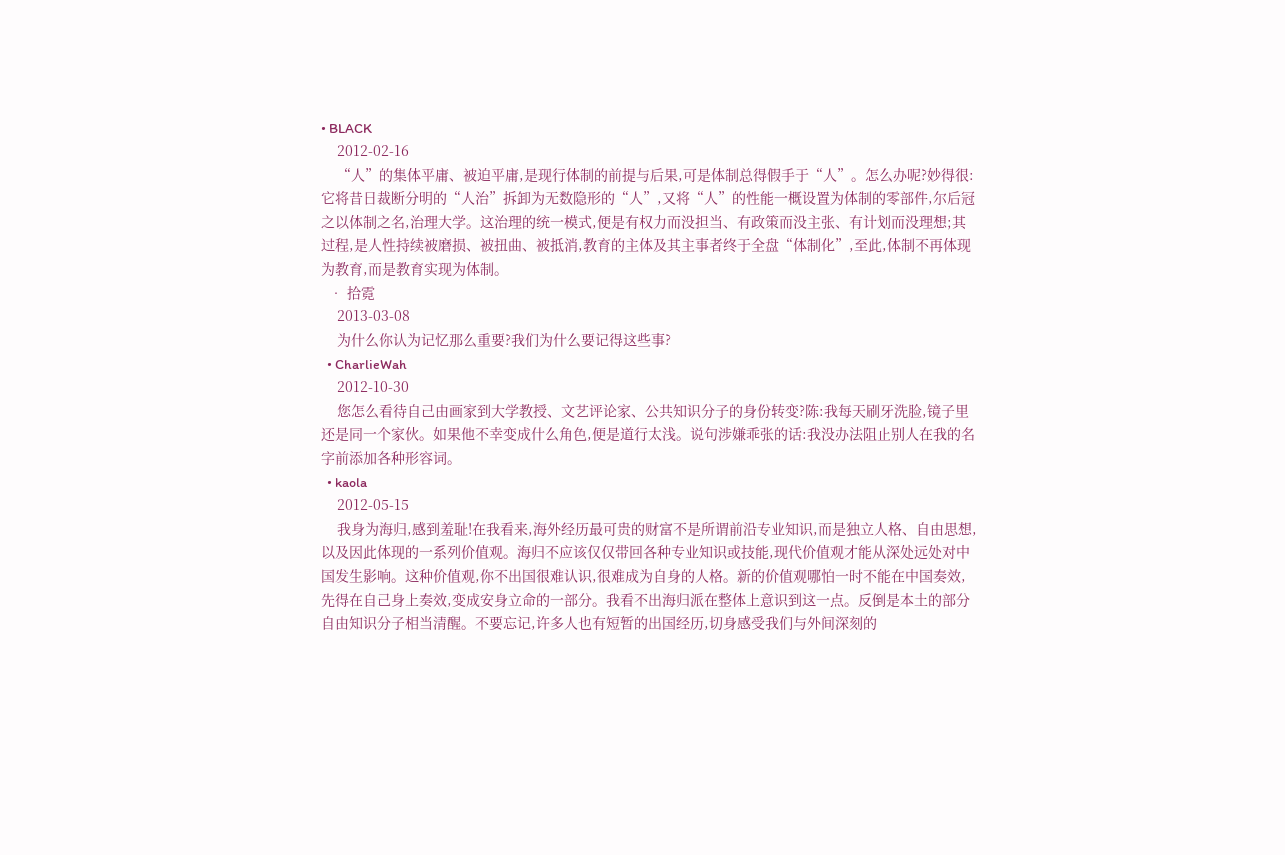• BLACK
    2012-02-16
    “人”的集体平庸、被迫平庸,是现行体制的前提与后果,可是体制总得假手于“人”。怎么办呢?妙得很:它将昔日裁断分明的“人治”拆卸为无数隐形的“人”,又将“人”的性能一概设置为体制的零部件,尔后冠之以体制之名,治理大学。这治理的统一模式,便是有权力而没担当、有政策而没主张、有计划而没理想;其过程,是人性持续被磨损、被扭曲、被抵消,教育的主体及其主事者终于全盘“体制化”,至此,体制不再体现为教育,而是教育实现为体制。
  • 拾霓
    2013-03-08
    为什么你认为记忆那么重要?我们为什么要记得这些事?
  • CharlieWah
    2012-10-30
    您怎么看待自己由画家到大学教授、文艺评论家、公共知识分子的身份转变?陈:我每天刷牙洗脸,镜子里还是同一个家伙。如果他不幸变成什么角色,便是道行太浅。说句涉嫌乖张的话:我没办法阻止别人在我的名字前添加各种形容词。
  • kaola
    2012-05-15
    我身为海归,感到羞耻!在我看来,海外经历最可贵的财富不是所谓前沿专业知识,而是独立人格、自由思想,以及因此体现的一系列价值观。海归不应该仅仅带回各种专业知识或技能,现代价值观才能从深处远处对中国发生影响。这种价值观,你不出国很难认识,很难成为自身的人格。新的价值观哪怕一时不能在中国奏效,先得在自己身上奏效,变成安身立命的一部分。我看不出海归派在整体上意识到这一点。反倒是本土的部分自由知识分子相当清醒。不要忘记,许多人也有短暂的出国经历,切身感受我们与外间深刻的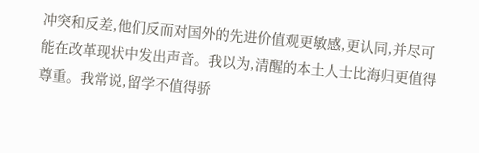冲突和反差,他们反而对国外的先进价值观更敏感,更认同,并尽可能在改革现状中发出声音。我以为,清醒的本土人士比海归更值得尊重。我常说,留学不值得骄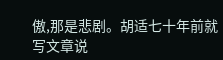傲,那是悲剧。胡适七十年前就写文章说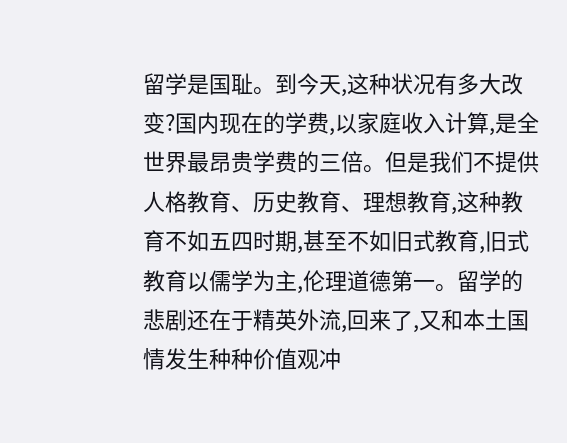留学是国耻。到今天,这种状况有多大改变?国内现在的学费,以家庭收入计算,是全世界最昂贵学费的三倍。但是我们不提供人格教育、历史教育、理想教育,这种教育不如五四时期,甚至不如旧式教育,旧式教育以儒学为主,伦理道德第一。留学的悲剧还在于精英外流,回来了,又和本土国情发生种种价值观冲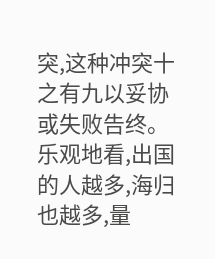突,这种冲突十之有九以妥协或失败告终。乐观地看,出国的人越多,海归也越多,量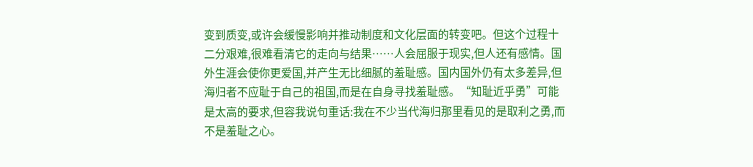变到质变,或许会缓慢影响并推动制度和文化层面的转变吧。但这个过程十二分艰难,很难看清它的走向与结果……人会屈服于现实,但人还有感情。国外生涯会使你更爱国,并产生无比细腻的羞耻感。国内国外仍有太多差异,但海归者不应耻于自己的祖国,而是在自身寻找羞耻感。“知耻近乎勇”可能是太高的要求,但容我说句重话:我在不少当代海归那里看见的是取利之勇,而不是羞耻之心。